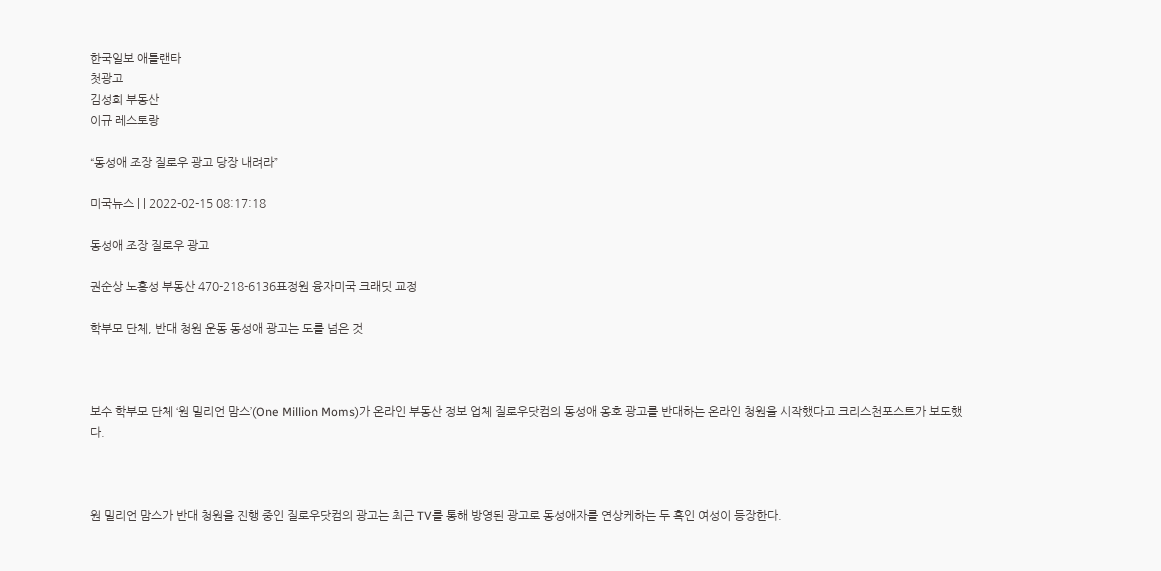한국일보 애틀랜타
첫광고
김성희 부동산
이규 레스토랑

“동성애 조장 질로우 광고 당장 내려라”

미국뉴스 | | 2022-02-15 08:17:18

동성애 조장 질로우 광고

권순상 노흥성 부동산 470-218-6136표정원 융자미국 크래딧 교정

학부모 단체, 반대 청원 운동 동성애 광고는 도를 넘은 것



보수 학부모 단체 ‘원 밀리언 맘스’(One Million Moms)가 온라인 부동산 정보 업체 질로우닷컴의 동성애 옹호 광고를 반대하는 온라인 청원을 시작했다고 크리스천포스트가 보도했다.



원 밀리언 맘스가 반대 청원을 진행 중인 질로우닷컴의 광고는 최근 TV를 통해 방영된 광고로 동성애자를 연상케하는 두 흑인 여성이 등장한다.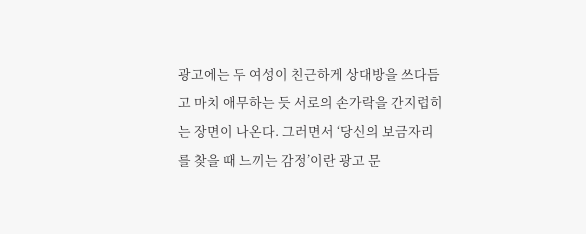광고에는 두 여성이 친근하게 상대방을 쓰다듬고 마치 애무하는 듯 서로의 손가락을 간지럽히는 장면이 나온다. 그러면서 ‘당신의 보금자리를 찾을 때 느끼는 감정’이란 광고 문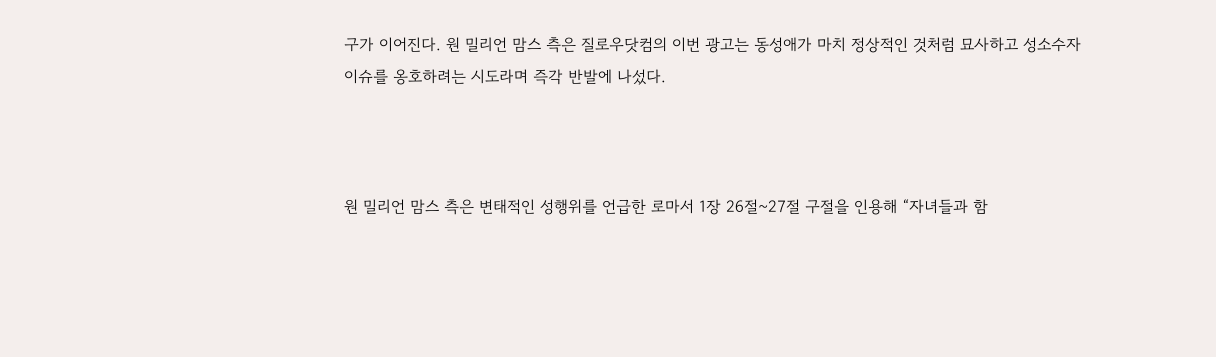구가 이어진다. 원 밀리언 맘스 측은 질로우닷컴의 이번 광고는 동성애가 마치 정상적인 것처럼 묘사하고 성소수자 이슈를 옹호하려는 시도라며 즉각 반발에 나섰다.



원 밀리언 맘스 측은 변태적인 성행위를 언급한 로마서 1장 26절~27절 구절을 인용해 “자녀들과 함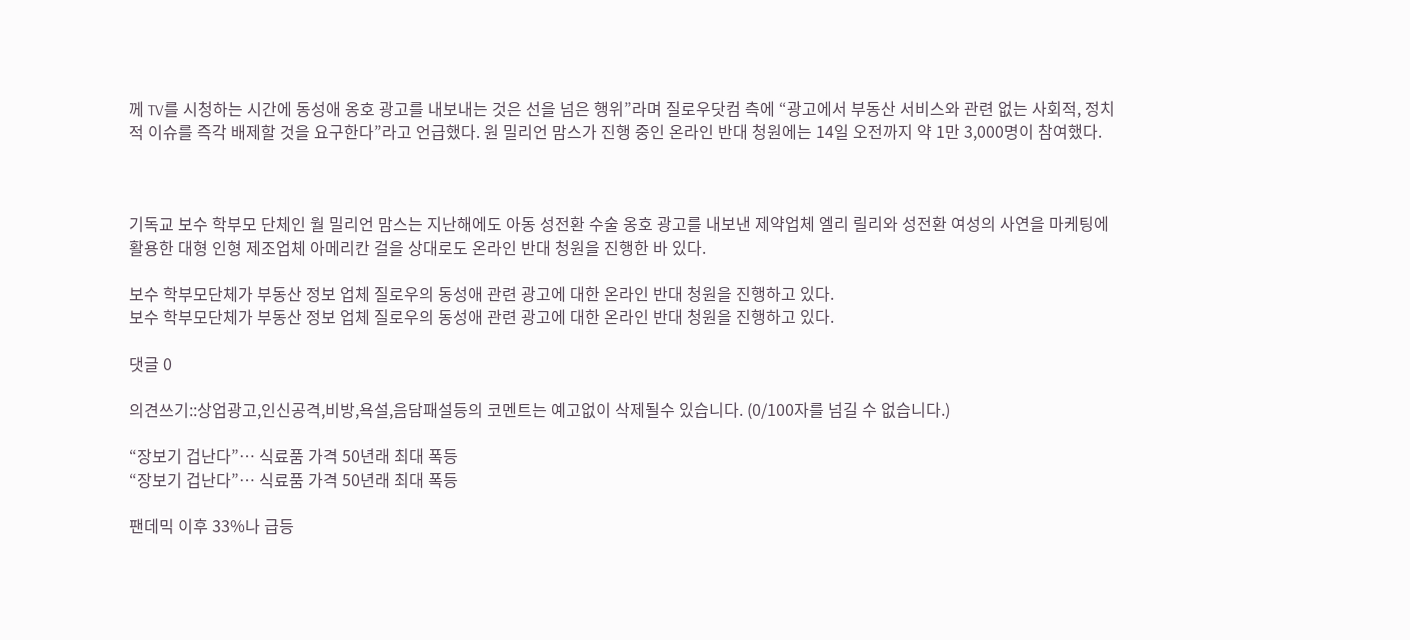께 TV를 시청하는 시간에 동성애 옹호 광고를 내보내는 것은 선을 넘은 행위”라며 질로우닷컴 측에 “광고에서 부동산 서비스와 관련 없는 사회적, 정치적 이슈를 즉각 배제할 것을 요구한다”라고 언급했다. 원 밀리언 맘스가 진행 중인 온라인 반대 청원에는 14일 오전까지 약 1만 3,000명이 참여했다.



기독교 보수 학부모 단체인 월 밀리언 맘스는 지난해에도 아동 성전환 수술 옹호 광고를 내보낸 제약업체 엘리 릴리와 성전환 여성의 사연을 마케팅에 활용한 대형 인형 제조업체 아메리칸 걸을 상대로도 온라인 반대 청원을 진행한 바 있다.

보수 학부모단체가 부동산 정보 업체 질로우의 동성애 관련 광고에 대한 온라인 반대 청원을 진행하고 있다.
보수 학부모단체가 부동산 정보 업체 질로우의 동성애 관련 광고에 대한 온라인 반대 청원을 진행하고 있다.

댓글 0

의견쓰기::상업광고,인신공격,비방,욕설,음담패설등의 코멘트는 예고없이 삭제될수 있습니다. (0/100자를 넘길 수 없습니다.)

“장보기 겁난다”… 식료품 가격 50년래 최대 폭등
“장보기 겁난다”… 식료품 가격 50년래 최대 폭등

팬데믹 이후 33%나 급등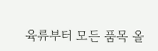육류부터 모든 품목 올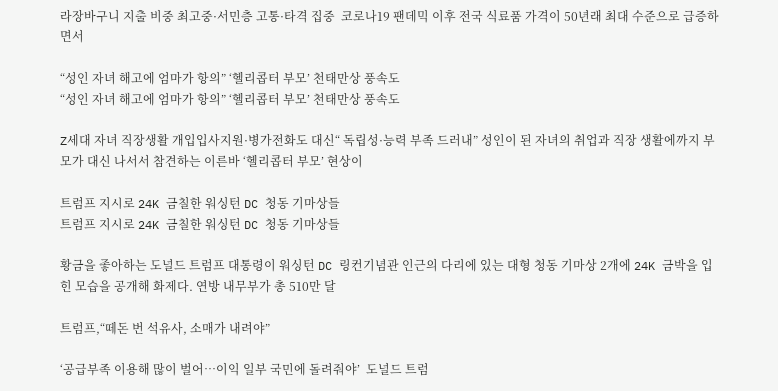라장바구니 지출 비중 최고중·서민층 고통·타격 집중  코로나19 팬데믹 이후 전국 식료품 가격이 50년래 최대 수준으로 급증하면서

“성인 자녀 해고에 엄마가 항의” ‘헬리콥터 부모’ 천태만상 풍속도
“성인 자녀 해고에 엄마가 항의” ‘헬리콥터 부모’ 천태만상 풍속도

Z세대 자녀 직장생활 개입입사지원·병가전화도 대신“ 독립성·능력 부족 드러내” 성인이 된 자녀의 취업과 직장 생활에까지 부모가 대신 나서서 참견하는 이른바 ‘헬리콥터 부모’ 현상이

트럼프 지시로 24K 금칠한 워싱턴 DC 청동 기마상들
트럼프 지시로 24K 금칠한 워싱턴 DC 청동 기마상들

황금을 좋아하는 도널드 트럼프 대통령이 워싱턴 DC 링컨기념관 인근의 다리에 있는 대형 청동 기마상 2개에 24K 금박을 입힌 모습을 공개해 화제다. 연방 내무부가 총 510만 달

트럼프,“떼돈 번 석유사, 소매가 내려야”

‘공급부족 이용해 많이 벌어…이익 일부 국민에 돌려줘야’  도널드 트럼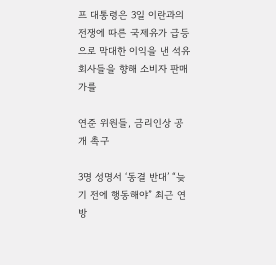프 대통령은 3일 이란과의 전쟁에 따른 국제유가 급등으로 막대한 이익을 낸 석유회사들을 향해 소비자 판매가를

연준 위원들, 금리인상 공개 촉구

3명 성명서 ‘동결 반대’ “늦기 전에 행동해야” 최근 연방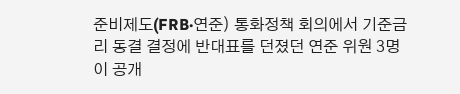준비제도(FRB·연준) 통화정책 회의에서 기준금리 동결 결정에 반대표를 던졌던 연준 위원 3명이 공개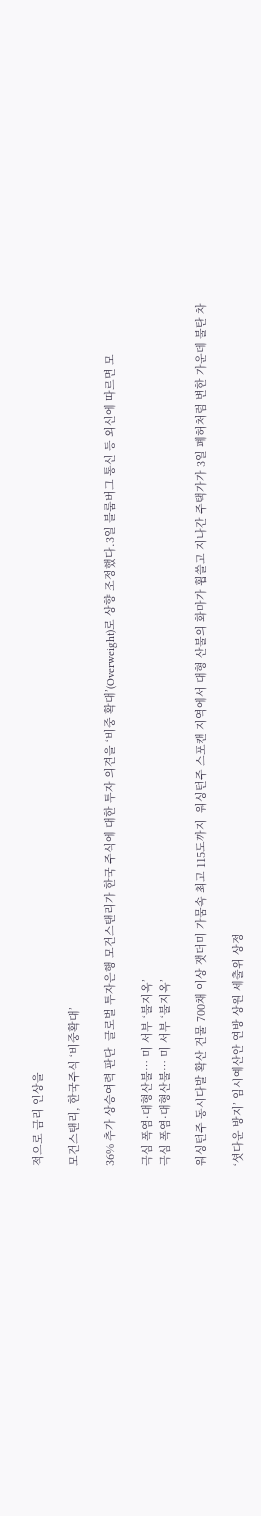적으로 금리 인상을

모건스탠리, 한국주식 ‘비중확대’

36% 추가 상승여력 판단  글로벌 투자은행 모건스탠리가 한국 주식에 대한 투자 의견을 ‘비중 확대’(Overweight)로 상향 조정했다.3일 블룸버그 통신 등 외신에 따르면 모

극심 폭염·대형산불… 미 서부 ‘불지옥’
극심 폭염·대형산불… 미 서부 ‘불지옥’

워싱턴주 동시다발 확산 건물 700채 이상 잿더미 가뭄속 최고 115도까지  워싱턴주 스포캔 지역에서 대형 산불의 화마가 휩쓸고 지나간 주택가가 3일 폐허처럼 변한 가운데 불탄 차

‘셧다운 방지’ 임시예산안 연방 상원 세출위 상정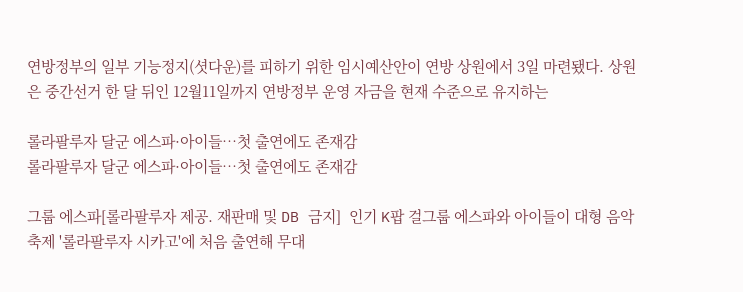연방정부의 일부 기능정지(셧다운)를 피하기 위한 임시예산안이 연방 상원에서 3일 마련됐다. 상원은 중간선거 한 달 뒤인 12월11일까지 연방정부 운영 자금을 현재 수준으로 유지하는

롤라팔루자 달군 에스파·아이들…첫 출연에도 존재감
롤라팔루자 달군 에스파·아이들…첫 출연에도 존재감

그룹 에스파[롤라팔루자 제공. 재판매 및 DB 금지]  인기 K팝 걸그룹 에스파와 아이들이 대형 음악 축제 '롤라팔루자 시카고'에 처음 출연해 무대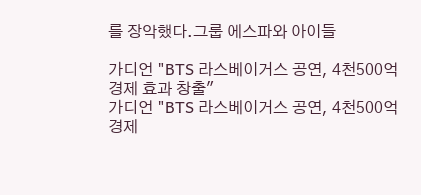를 장악했다.그룹 에스파와 아이들

가디언 "BTS 라스베이거스 공연, 4천500억 경제 효과 창출"
가디언 "BTS 라스베이거스 공연, 4천500억 경제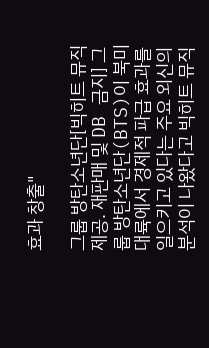효과 창출"

그룹 방탄소년단[빅히트 뮤직 제공. 재판매 및 DB 금지] 그룹 방탄소년단(BTS)이 북미 대륙에서 경제적 파급 효과를 일으키고 있다는 주요 외신의 분석이 나왔다고 빅히트 뮤직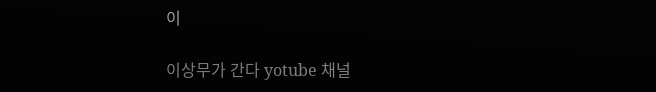이

이상무가 간다 yotube 채널